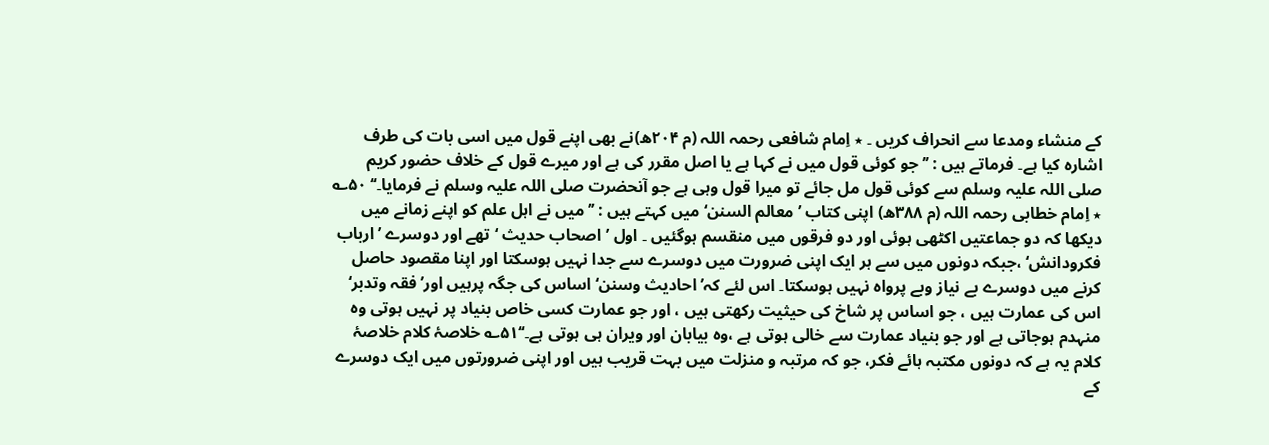کے منشاء ومدعا سے انحراف کریں ۔ ٭ اِمام شافعی رحمہ اللہ (م ۲۰۴ھ)نے بھی اپنے قول میں اسی بات کی طرف اشارہ کیا ہے۔ فرماتے ہیں : ’’جو کوئی قول میں نے کہا ہے یا اصل مقرر کی ہے اور میرے قول کے خلاف حضور کریم صلی اللہ علیہ وسلم سے کوئی قول مل جائے تو میرا قول وہی ہے جو آنحضرت صلی اللہ علیہ وسلم نے فرمایا۔‘‘ ۵۰؎ ٭ اِمام خطابی رحمہ اللہ (م ۳۸۸ھ) اپنی کتاب ’معالم السنن‘ میں کہتے ہیں : ’’میں نے اہل علم کو اپنے زمانے میں دیکھا کہ دو جماعتیں اکٹھی ہوئی اور دو فرقوں میں منقسم ہوگئیں ۔ اول ’اصحاب حدیث ‘تھے اور دوسرے ’ارباب فکرودانش‘ ،جبکہ دونوں میں سے ہر ایک اپنی ضرورت میں دوسرے سے جدا نہیں ہوسکتا اور اپنا مقصود حاصل کرنے میں دوسرے بے نیاز وبے پرواہ نہیں ہوسکتا۔ اس لئے کہ’ احادیث وسنن‘ اساس کی جگہ پرہیں اور’ فقہ وتدبر‘ اس کی عمارت ہیں ، جو اساس پر شاخ کی حیثیت رکھتی ہیں ، اور جو عمارت کسی خاص بنیاد پر نہیں ہوتی وہ منہدم ہوجاتی ہے اور جو بنیاد عمارت سے خالی ہوتی ہے ،وہ بیابان اور ویران ہی ہوتی ہے۔‘‘۵۱؎ خلاصۂ کلام خلاصۂ کلام یہ ہے کہ دونوں مکتبہ ہائے فکر، جو کہ مرتبہ و منزلت میں بہت قریب ہیں اور اپنی ضرورتوں میں ایک دوسرے کے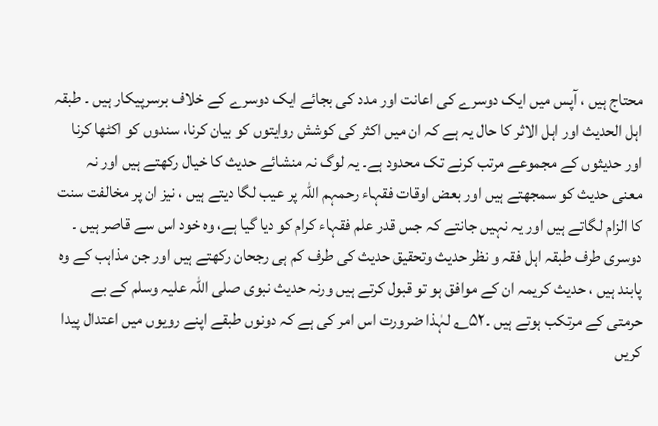محتاج ہیں ، آپس میں ایک دوسرے کی اعانت اور مدد کی بجائے ایک دوسرے کے خلاف برسرپیکار ہیں ۔ طبقہ اہل الحدیث اور اہل الاثر کا حال یہ ہے کہ ان میں اکثر کی کوشش روایتوں کو بیان کرنا، سندوں کو اکٹھا کرنا اور حدیثوں کے مجموعے مرتب کرنے تک محدود ہے۔ یہ لوگ نہ منشائے حدیث کا خیال رکھتے ہیں اور نہ معنی حدیث کو سمجھتے ہیں اور بعض اوقات فقہاء رحمہم اللہ پر عیب لگا دیتے ہیں ، نیز ان پر مخالفت سنت کا الزام لگاتے ہیں اور یہ نہیں جانتے کہ جس قدر علم فقہاء کرام کو دیا گیا ہے، وہ خود اس سے قاصر ہیں ۔ دوسری طرف طبقہ اہل فقہ و نظر حدیث وتحقیق حدیث کی طرف کم ہی رجحان رکھتے ہیں اور جن مذاہب کے وہ پابند ہیں ، حدیث کریمہ ان کے موافق ہو تو قبول کرتے ہیں ورنہ حدیث نبوی صلی اللہ علیہ وسلم کے بے حرمتی کے مرتکب ہوتے ہیں ۔۵۲؎ لہٰذا ضرورت اس امر کی ہے کہ دونوں طبقے اپنے رویوں میں اعتدال پیدا کریں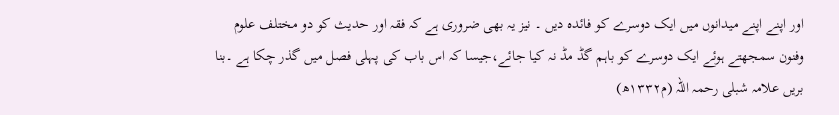اور اپنے اپنے میدانوں میں ایک دوسرے کو فائدہ دیں ۔ نیز یہ بھی ضروری ہے کہ فقہ اور حدیث کو دو مختلف علوم وفنون سمجھتے ہوئے ایک دوسرے کو باہم گڈ مڈ نہ کیا جائے،جیسا کہ اس باب کی پہلی فصل میں گذر چکا ہے ۔بنا بریں علامہ شبلی رحمہ اللہ (م۱۳۳۲ھ)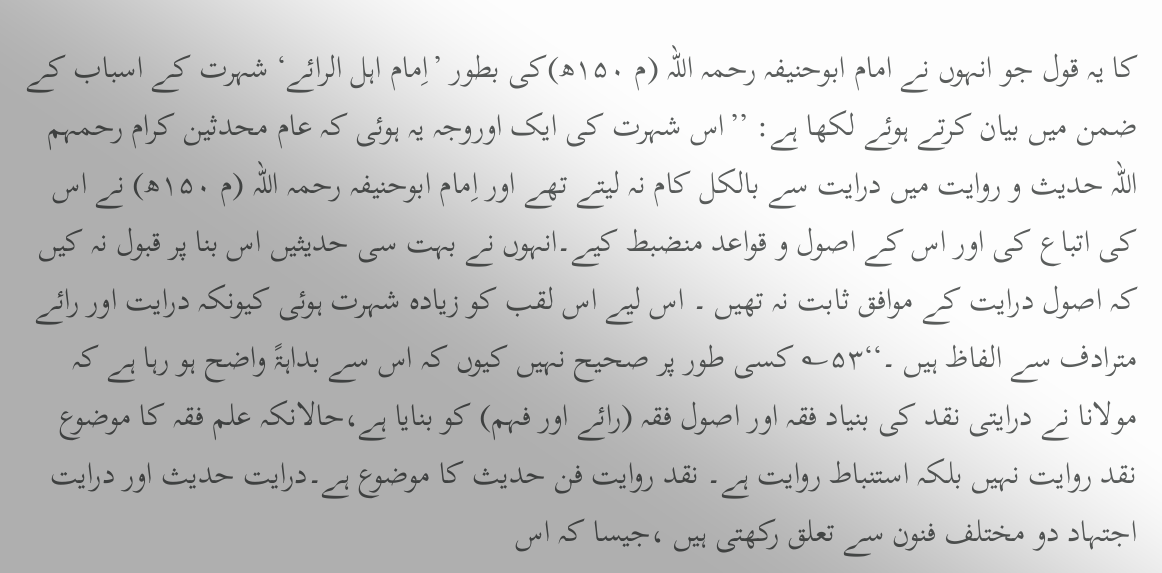کا یہ قول جو انہوں نے امام ابوحنیفہ رحمہ اللہ (م ۱۵۰ھ)کی بطور ’اِمام اہل الرائے‘ شہرت کے اسباب کے ضمن میں بیان کرتے ہوئے لکھا ہے: ’’اس شہرت کی ایک اوروجہ یہ ہوئی کہ عام محدثین کرام رحمہم اللہ حدیث و روایت میں درایت سے بالکل کام نہ لیتے تھے اور اِمام ابوحنیفہ رحمہ اللہ (م ۱۵۰ھ) نے اس کی اتباع کی اور اس کے اصول و قواعد منضبط کیے۔انہوں نے بہت سی حدیثیں اس بنا پر قبول نہ کیں کہ اصول درایت کے موافق ثابت نہ تھیں ۔ اس لیے اس لقب کو زیادہ شہرت ہوئی کیونکہ درایت اور رائے مترادف سے الفاظ ہیں ۔‘‘۵۳؎ کسی طور پر صحیح نہیں کیوں کہ اس سے بداہۃً واضح ہو رہا ہے کہ مولانا نے درایتی نقد کی بنیاد فقہ اور اصول فقہ (رائے اور فہم) کو بنایا ہے،حالانکہ علم فقہ کا موضوع نقد روایت نہیں بلکہ استنباط روایت ہے۔ نقد روایت فن حدیث کا موضوع ہے۔درایت حدیث اور درایت اجتہاد دو مختلف فنون سے تعلق رکھتی ہیں ،جیسا کہ اس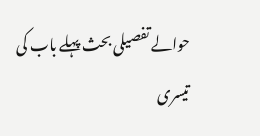حوالے تفصیلی بحث پہلے باب کی تیسری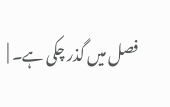فصل میں گذر چکی ہے۔ |